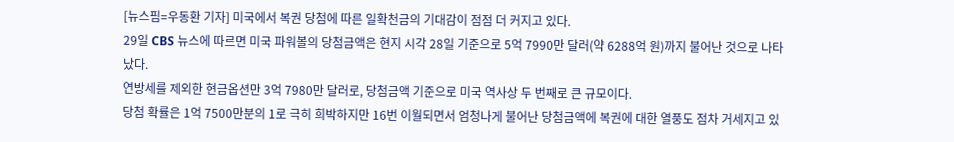[뉴스핌=우동환 기자] 미국에서 복권 당첨에 따른 일확천금의 기대감이 점점 더 커지고 있다.
29일 CBS 뉴스에 따르면 미국 파워볼의 당첨금액은 현지 시각 28일 기준으로 5억 7990만 달러(약 6288억 원)까지 불어난 것으로 나타났다.
연방세를 제외한 현금옵션만 3억 7980만 달러로, 당첨금액 기준으로 미국 역사상 두 번째로 큰 규모이다.
당첨 확률은 1억 7500만분의 1로 극히 희박하지만 16번 이월되면서 엄청나게 불어난 당첨금액에 복권에 대한 열풍도 점차 거세지고 있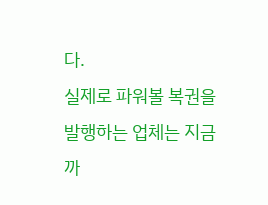다.
실제로 파워볼 복권을 발행하는 업체는 지금까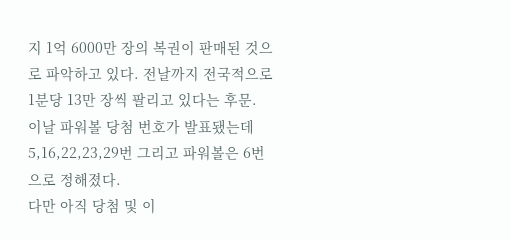지 1억 6000만 장의 복권이 판매된 것으로 파악하고 있다. 전날까지 전국적으로 1분당 13만 장씩 팔리고 있다는 후문.
이날 파워볼 당첨 번호가 발표됐는데 5,16,22,23,29번 그리고 파워볼은 6번으로 정해졌다.
다만 아직 당첨 및 이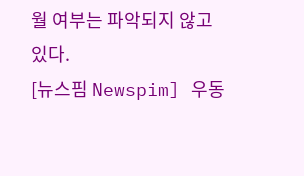월 여부는 파악되지 않고 있다.
[뉴스핌 Newspim] 우동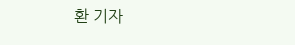환 기자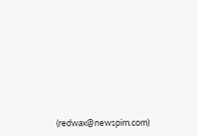(redwax@newspim.com)